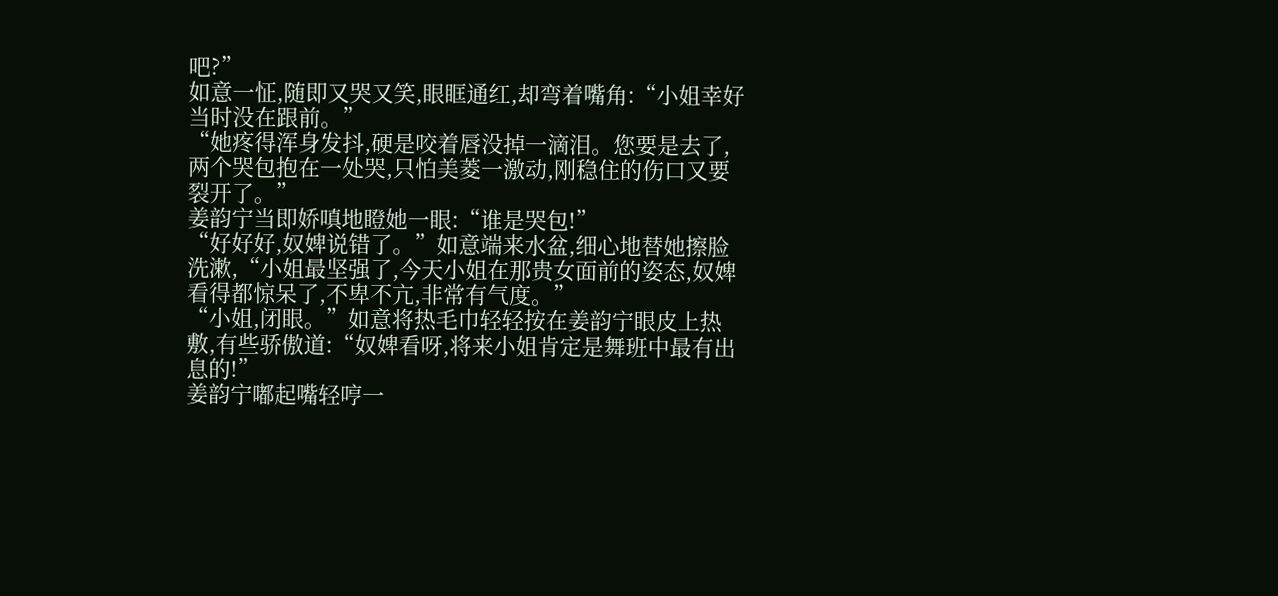吧?”
如意一怔,随即又哭又笑,眼眶通红,却弯着嘴角:“小姐幸好当时没在跟前。”
“她疼得浑身发抖,硬是咬着唇没掉一滴泪。您要是去了,两个哭包抱在一处哭,只怕美菱一激动,刚稳住的伤口又要裂开了。”
姜韵宁当即娇嗔地瞪她一眼:“谁是哭包!”
“好好好,奴婢说错了。”如意端来水盆,细心地替她擦脸洗漱,“小姐最坚强了,今天小姐在那贵女面前的姿态,奴婢看得都惊呆了,不卑不亢,非常有气度。”
“小姐,闭眼。”如意将热毛巾轻轻按在姜韵宁眼皮上热敷,有些骄傲道:“奴婢看呀,将来小姐肯定是舞班中最有出息的!”
姜韵宁嘟起嘴轻哼一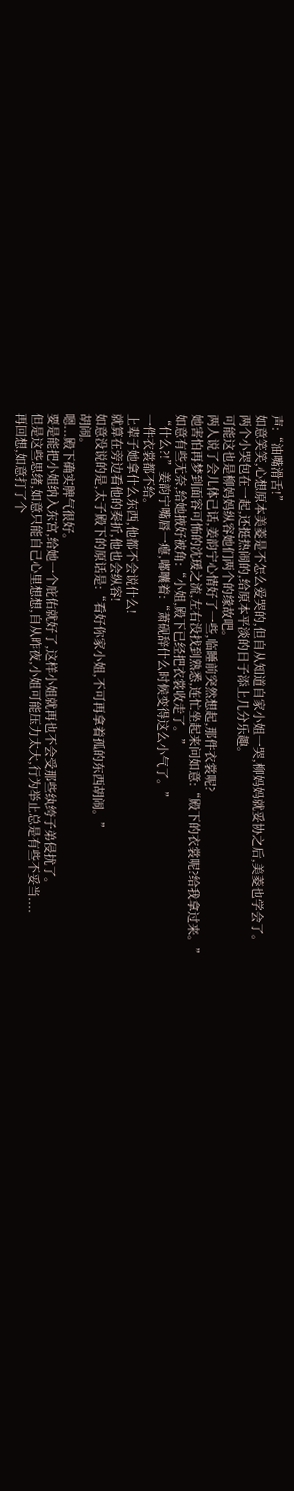声:“油嘴滑舌!”
如意笑笑,心想原本美菱是不怎么爱哭的,但自从知道自家小姐一哭,柳妈妈就妥协之后,美菱也学会了。
两个小哭包在一起,还挺热闹的,给原本平淡的日子添上几分乐趣。
可能这也是柳妈妈纵容她们两个的缘故吧。
两人说了会儿体己话,姜韵宁心情好了一些,临睡前突然想起,那件衣裳呢?
她害怕再梦到面容可怖的沈瑗之流,左右没找到熟悉,连忙坐起来问如意:“殿下的衣裳呢?给我拿过来。”
如意有些无奈,给她掖好被角:“小姐,殿下已经把衣裳收走了。”
“什么?!”姜韵宁嘴唇一瘪,嘟囔着:“萧砚辞什么时候变得这么小气了。”
一件衣裳都不给。
上辈子她拿什么东西,他都不会说什么!
就算在旁边看他的奏折,他也会纵容!
如意没说的是,太子殿下的原话是:“看好你家小姐,不可再拿着孤的东西胡闹。”
胡闹。
嗯...殿下确实脾气很好。
要是能把小姐纳入东宫,给她一个庇佑就好了,这样小姐就再也不会受那些纨绔子弟侵扰了。
但是这些思绪,如意只能自己心里想想,自从昨夜,小姐可能压力太大,行为举止总是有些不妥当....
再回想,如意打了个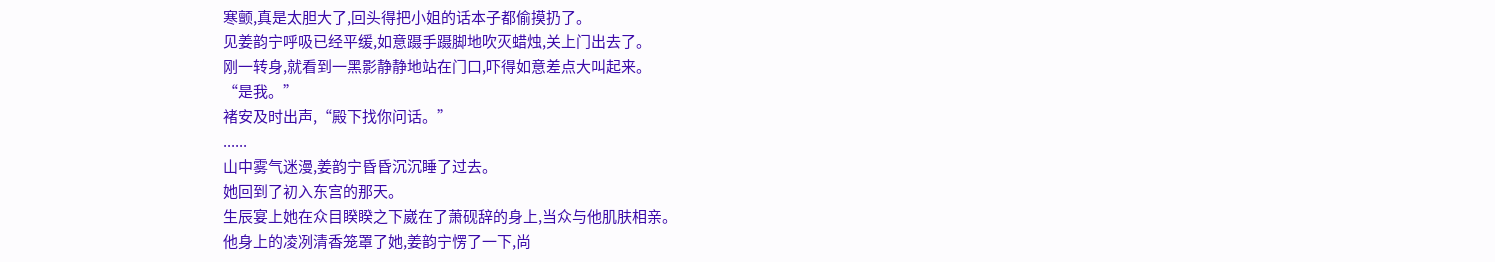寒颤,真是太胆大了,回头得把小姐的话本子都偷摸扔了。
见姜韵宁呼吸已经平缓,如意蹑手蹑脚地吹灭蜡烛,关上门出去了。
刚一转身,就看到一黑影静静地站在门口,吓得如意差点大叫起来。
“是我。”
褚安及时出声,“殿下找你问话。”
......
山中雾气迷漫,姜韵宁昏昏沉沉睡了过去。
她回到了初入东宫的那天。
生辰宴上她在众目睽睽之下崴在了萧砚辞的身上,当众与他肌肤相亲。
他身上的凌冽清香笼罩了她,姜韵宁愣了一下,尚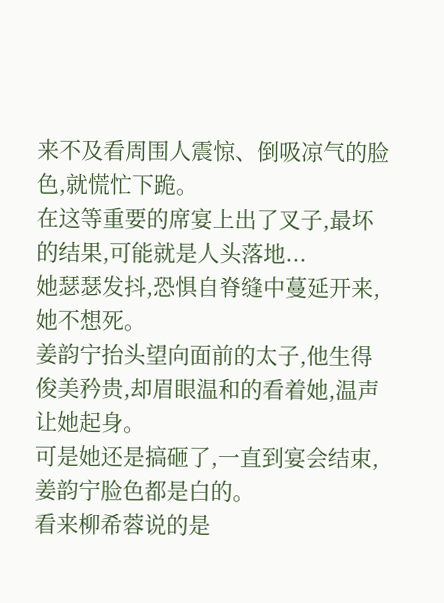来不及看周围人震惊、倒吸凉气的脸色,就慌忙下跪。
在这等重要的席宴上出了叉子,最坏的结果,可能就是人头落地...
她瑟瑟发抖,恐惧自脊缝中蔓延开来,她不想死。
姜韵宁抬头望向面前的太子,他生得俊美矜贵,却眉眼温和的看着她,温声让她起身。
可是她还是搞砸了,一直到宴会结束,姜韵宁脸色都是白的。
看来柳希蓉说的是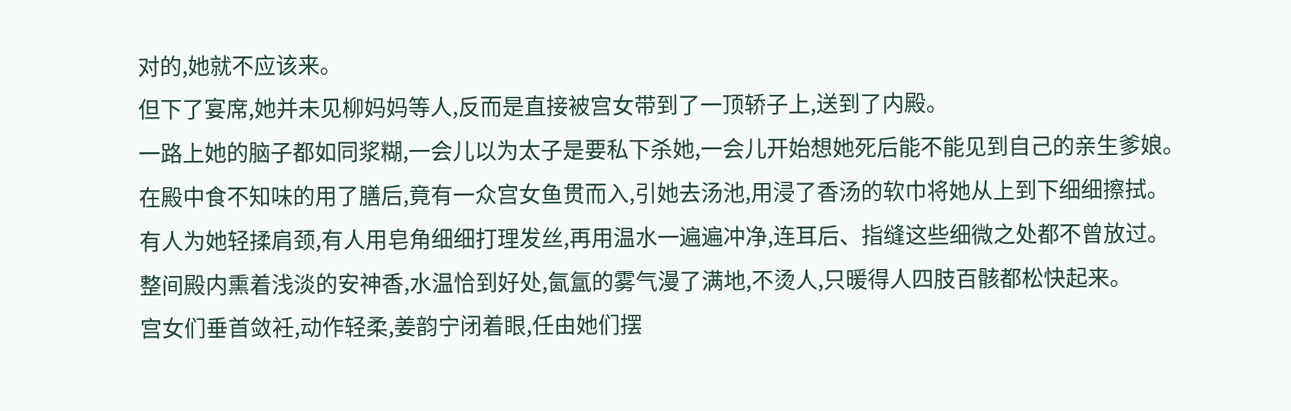对的,她就不应该来。
但下了宴席,她并未见柳妈妈等人,反而是直接被宫女带到了一顶轿子上,送到了内殿。
一路上她的脑子都如同浆糊,一会儿以为太子是要私下杀她,一会儿开始想她死后能不能见到自己的亲生爹娘。
在殿中食不知味的用了膳后,竟有一众宫女鱼贯而入,引她去汤池,用浸了香汤的软巾将她从上到下细细擦拭。
有人为她轻揉肩颈,有人用皂角细细打理发丝,再用温水一遍遍冲净,连耳后、指缝这些细微之处都不曾放过。
整间殿内熏着浅淡的安神香,水温恰到好处,氤氲的雾气漫了满地,不烫人,只暖得人四肢百骸都松快起来。
宫女们垂首敛衽,动作轻柔,姜韵宁闭着眼,任由她们摆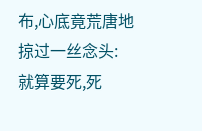布,心底竟荒唐地掠过一丝念头:
就算要死,死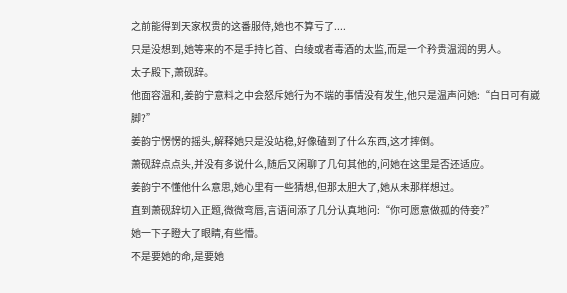之前能得到天家权贵的这番服侍,她也不算亏了....
只是没想到,她等来的不是手持匕首、白绫或者毒酒的太监,而是一个矜贵温润的男人。
太子殿下,萧砚辞。
他面容温和,姜韵宁意料之中会怒斥她行为不端的事情没有发生,他只是温声问她:“白日可有崴脚?”
姜韵宁愣愣的摇头,解释她只是没站稳,好像磕到了什么东西,这才摔倒。
萧砚辞点点头,并没有多说什么,随后又闲聊了几句其他的,问她在这里是否还适应。
姜韵宁不懂他什么意思,她心里有一些猜想,但那太胆大了,她从未那样想过。
直到萧砚辞切入正题,微微弯唇,言语间添了几分认真地问:“你可愿意做孤的侍妾?”
她一下子瞪大了眼睛,有些懵。
不是要她的命,是要她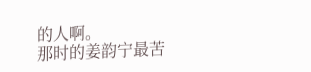的人啊。
那时的姜韵宁最苦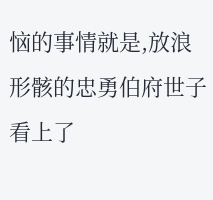恼的事情就是,放浪形骸的忠勇伯府世子看上了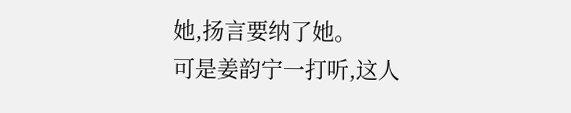她,扬言要纳了她。
可是姜韵宁一打听,这人